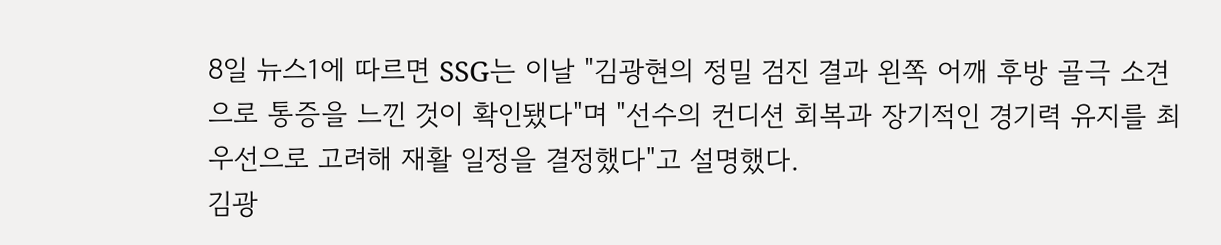8일 뉴스1에 따르면 SSG는 이날 "김광현의 정밀 검진 결과 왼쪽 어깨 후방 골극 소견으로 통증을 느낀 것이 확인됐다"며 "선수의 컨디션 회복과 장기적인 경기력 유지를 최우선으로 고려해 재활 일정을 결정했다"고 설명했다.
김광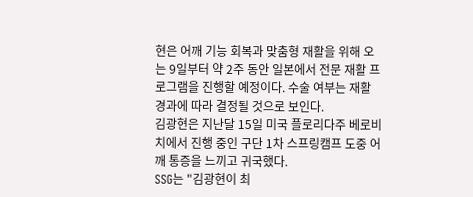현은 어깨 기능 회복과 맞춤형 재활을 위해 오는 9일부터 약 2주 동안 일본에서 전문 재활 프로그램을 진행할 예정이다. 수술 여부는 재활 경과에 따라 결정될 것으로 보인다.
김광현은 지난달 15일 미국 플로리다주 베로비치에서 진행 중인 구단 1차 스프링캠프 도중 어깨 통증을 느끼고 귀국했다.
SSG는 "김광현이 최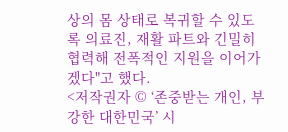상의 몸 상태로 복귀할 수 있도록 의료진, 재활 파트와 긴밀히 협력해 전폭적인 지원을 이어가겠다"고 했다.
<저작권자 © ‘존중받는 개인, 부강한 대한민국’ 시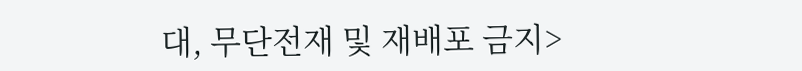대, 무단전재 및 재배포 금지>